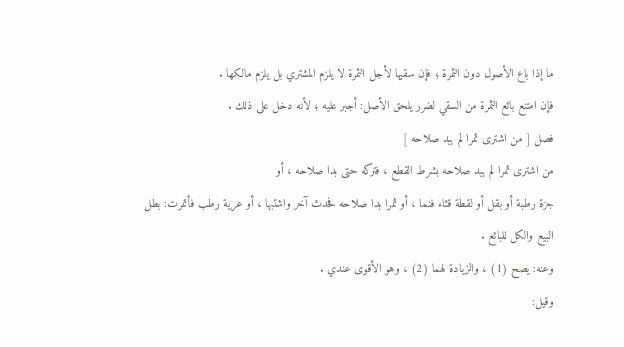ما إذا باع الأصول دون الثمرة ؛ فإن سقيها لأجل الثمرة لا يلزم المشتري بل يلزم مالكها .
فإن امتنع بائع الثمرة من السقي لضرر يلحق الأصل: أجبر عليه ؛ لأنه دخل على ذلك .
فصل [ من اشترى ثمرا لم يبد صلاحه ]
من اشترى ثمرا لم يبد صلاحه بشرط القطع ، فتركه حتى بدا صلاحه ، أو
جزة رطبة أو بقل أو لقطة قثاء فنما ، أو ثمرا بدا صلاحه فحدث آخر واشتبها ، أو عرية رطب فأتمرت: بطل البيع والكل للبائع .
وعنه: يصح (1) ، والزيادة لهما (2) ، وهو الأقوى عندي .
وقيل: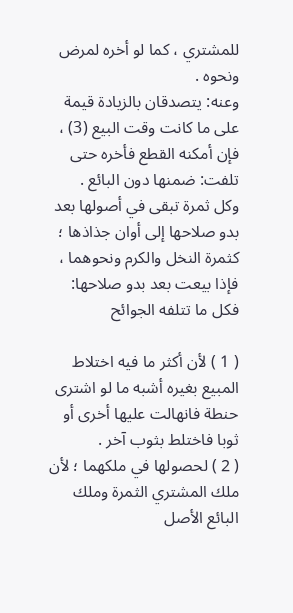للمشتري ، كما لو أخره لمرض ونحوه .
وعنه: يتصدقان بالزيادة قيمة على ما كانت وقت البيع (3) ، فإن أمكنه القطع فأخره حتى تلفت: ضمنها دون البائع .
وكل ثمرة تبقى في أصولها بعد بدو صلاحها إلى أوان جذاذها ؛ كثمرة النخل والكرم ونحوهما ، فإذا بيعت بعد بدو صلاحها: فكل ما تتلفه الجوائح

( 1 ) لأن أكثر ما فيه اختلاط المبيع بغيره أشبه ما لو اشترى حنطة فانهالت عليها أخرى أو ثوبا فاختلط بثوب آخر .
( 2 ) لحصولها في ملكهما ؛ لأن ملك المشتري الثمرة وملك البائع الأصل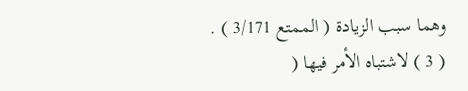وهما سبب الزيادة ( الممتع 3/171 ) .
( 3 ) لاشتباه الأمر فيها (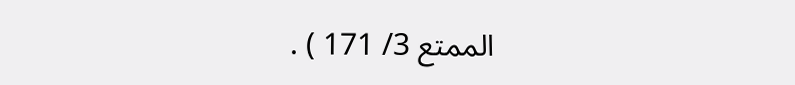الممتع 3/ 171 ) .